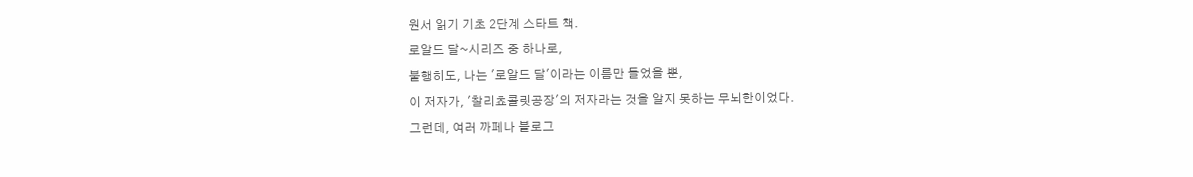원서 읽기 기초 2단계 스타트 책.
로알드 달~시리즈 중 하나로,
불행히도, 나는 '로알드 달'이라는 이름만 들었을 뿐,
이 저자가, '찰리쵸콜릿공장'의 저자라는 것을 알지 못하는 무뇌한이었다.
그런데, 여러 까페나 블로그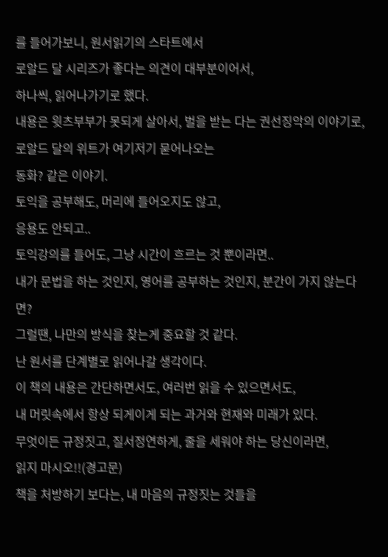를 들어가보니, 원서읽기의 스타트에서
로알드 달 시리즈가 좋다는 의견이 대부분이어서,
하나씩, 읽어나가기로 했다.
내용은 윗츠부부가 못되게 살아서, 벌을 받는 다는 권선징악의 이야기로,
로알드 달의 위트가 여기저기 묻어나오는
동화? 같은 이야기.
토익을 공부해도, 머리에 들어오지도 않고,
응용도 안되고..
토익강의를 들어도, 그냥 시간이 흐르는 것 뿐이라면..
내가 문법을 하는 것인지, 영어를 공부하는 것인지, 분간이 가지 않는다면?
그럴땐, 나만의 방식을 찾는게 중요할 것 같다.
난 원서를 단계별로 읽어나갈 생각이다.
이 책의 내용은 간단하면서도, 여러번 읽을 수 있으면서도,
내 머릿속에서 항상 되게이게 되는 과거와 현재와 미래가 있다.
무엇이든 규정짓고, 질서정연하게, 줄을 세워야 하는 당신이라면,
읽지 마시오!!(경고문)
책을 처방하기 보다는, 내 마음의 규정짓는 것들을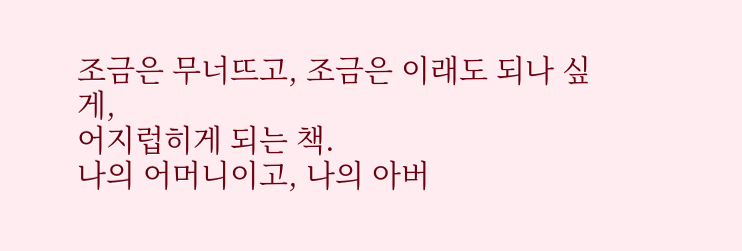조금은 무너뜨고, 조금은 이래도 되나 싶게,
어지럽히게 되는 책.
나의 어머니이고, 나의 아버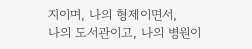지이며, 나의 형제이면서,
나의 도서관이고, 나의 병원이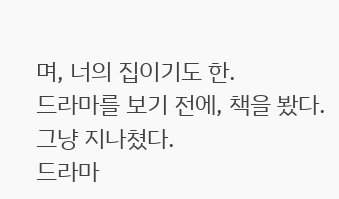며, 너의 집이기도 한.
드라마를 보기 전에, 책을 봤다.
그냥 지나쳤다.
드라마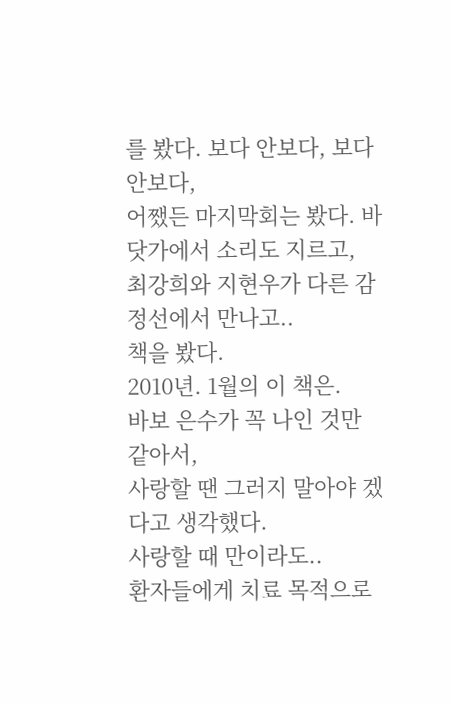를 봤다. 보다 안보다, 보다 안보다,
어쨌든 마지막회는 봤다. 바닷가에서 소리도 지르고,
최강희와 지현우가 다른 감정선에서 만나고..
책을 봤다.
2010년. 1월의 이 책은.
바보 은수가 꼭 나인 것만 같아서,
사랑할 땐 그러지 말아야 겠다고 생각했다.
사랑할 때 만이라도..
환자들에게 치료 목적으로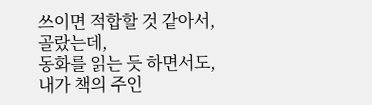쓰이면 적합할 것 같아서,
골랐는데,
동화를 읽는 듯 하면서도,
내가 책의 주인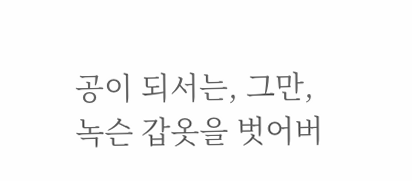공이 되서는, 그만,
녹슨 갑옷을 벗어버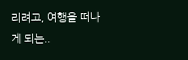리려고, 여행을 떠나게 되는..